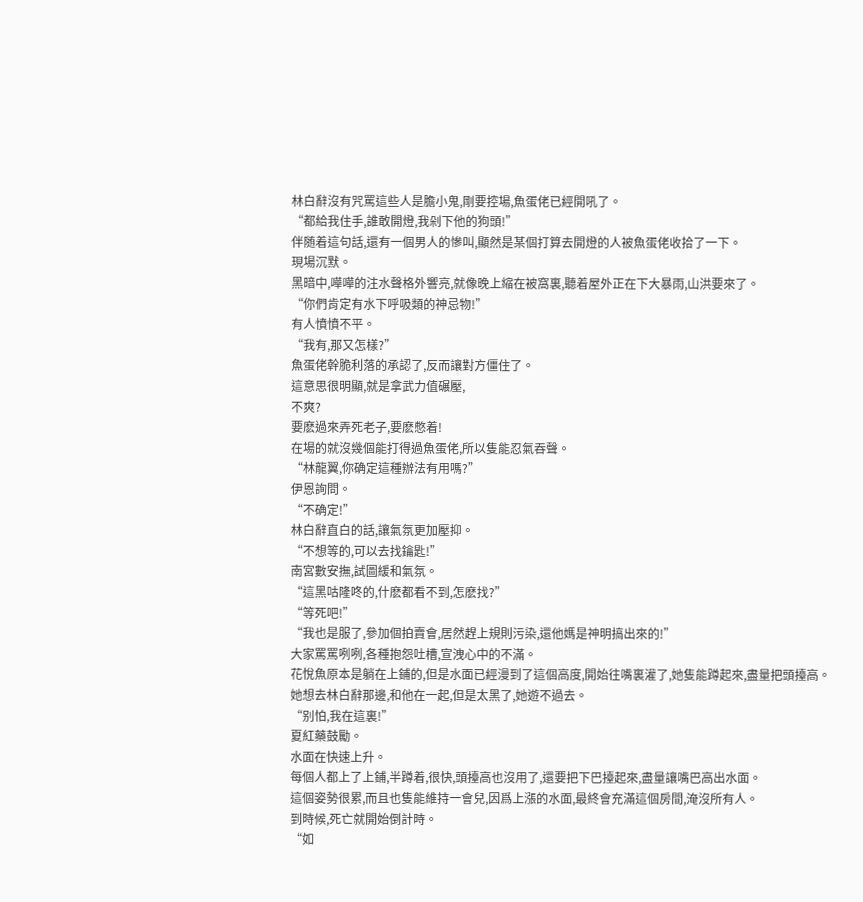林白辭沒有咒罵這些人是膽小鬼,剛要控場,魚蛋佬已經開吼了。
“都給我住手,誰敢開燈,我剁下他的狗頭!”
伴随着這句話,還有一個男人的慘叫,顯然是某個打算去開燈的人被魚蛋佬收拾了一下。
現場沉默。
黑暗中,嘩嘩的注水聲格外響亮,就像晚上縮在被窩裏,聽着屋外正在下大暴雨,山洪要來了。
“你們肯定有水下呼吸類的神忌物!”
有人憤憤不平。
“我有,那又怎樣?”
魚蛋佬幹脆利落的承認了,反而讓對方僵住了。
這意思很明顯,就是拿武力值碾壓,
不爽?
要麽過來弄死老子,要麽憋着!
在場的就沒幾個能打得過魚蛋佬,所以隻能忍氣吞聲。
“林龍翼,你确定這種辦法有用嗎?”
伊恩詢問。
“不确定!”
林白辭直白的話,讓氣氛更加壓抑。
“不想等的,可以去找鑰匙!”
南宮數安撫,試圖緩和氣氛。
“這黑咕隆咚的,什麽都看不到,怎麽找?”
“等死吧!”
“我也是服了,參加個拍賣會,居然趕上規則污染,還他媽是神明搞出來的!”
大家罵罵咧咧,各種抱怨吐槽,宣洩心中的不滿。
花悅魚原本是躺在上鋪的,但是水面已經漫到了這個高度,開始往嘴裏灌了,她隻能蹲起來,盡量把頭擡高。
她想去林白辭那邊,和他在一起,但是太黑了,她遊不過去。
“别怕,我在這裏!”
夏紅藥鼓勵。
水面在快速上升。
每個人都上了上鋪,半蹲着,很快,頭擡高也沒用了,還要把下巴擡起來,盡量讓嘴巴高出水面。
這個姿勢很累,而且也隻能維持一會兒,因爲上漲的水面,最終會充滿這個房間,淹沒所有人。
到時候,死亡就開始倒計時。
“如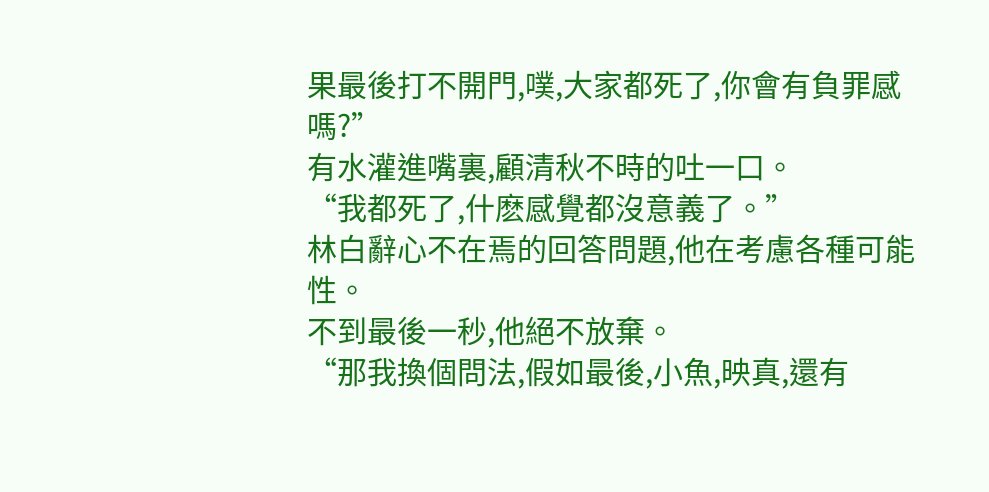果最後打不開門,噗,大家都死了,你會有負罪感嗎?”
有水灌進嘴裏,顧清秋不時的吐一口。
“我都死了,什麽感覺都沒意義了。”
林白辭心不在焉的回答問題,他在考慮各種可能性。
不到最後一秒,他絕不放棄。
“那我換個問法,假如最後,小魚,映真,還有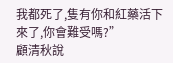我都死了,隻有你和紅藥活下來了,你會難受嗎?”
顧清秋說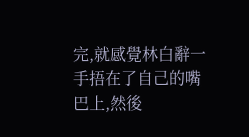完,就感覺林白辭一手捂在了自己的嘴巴上,然後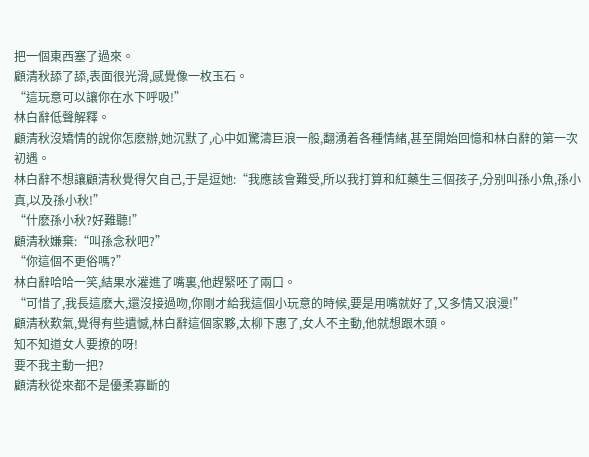把一個東西塞了過來。
顧清秋舔了舔,表面很光滑,感覺像一枚玉石。
“這玩意可以讓你在水下呼吸!”
林白辭低聲解釋。
顧清秋沒矯情的說你怎麽辦,她沉默了,心中如驚濤巨浪一般,翻湧着各種情緒,甚至開始回憶和林白辭的第一次初遇。
林白辭不想讓顧清秋覺得欠自己,于是逗她:“我應該會難受,所以我打算和紅藥生三個孩子,分别叫孫小魚,孫小真,以及孫小秋!”
“什麽孫小秋?好難聽!”
顧清秋嫌棄:“叫孫念秋吧?”
“你這個不更俗嗎?”
林白辭哈哈一笑,結果水灌進了嘴裏,他趕緊呸了兩口。
“可惜了,我長這麽大,還沒接過吻,你剛才給我這個小玩意的時候,要是用嘴就好了,又多情又浪漫!”
顧清秋歎氣,覺得有些遺憾,林白辭這個家夥,太柳下惠了,女人不主動,他就想跟木頭。
知不知道女人要撩的呀!
要不我主動一把?
顧清秋從來都不是優柔寡斷的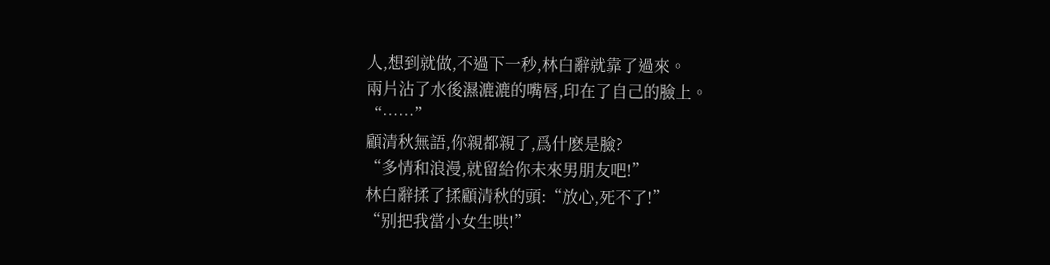人,想到就做,不過下一秒,林白辭就靠了過來。
兩片沾了水後濕漉漉的嘴唇,印在了自己的臉上。
“……”
顧清秋無語,你親都親了,爲什麽是臉?
“多情和浪漫,就留給你未來男朋友吧!”
林白辭揉了揉顧清秋的頭:“放心,死不了!”
“别把我當小女生哄!”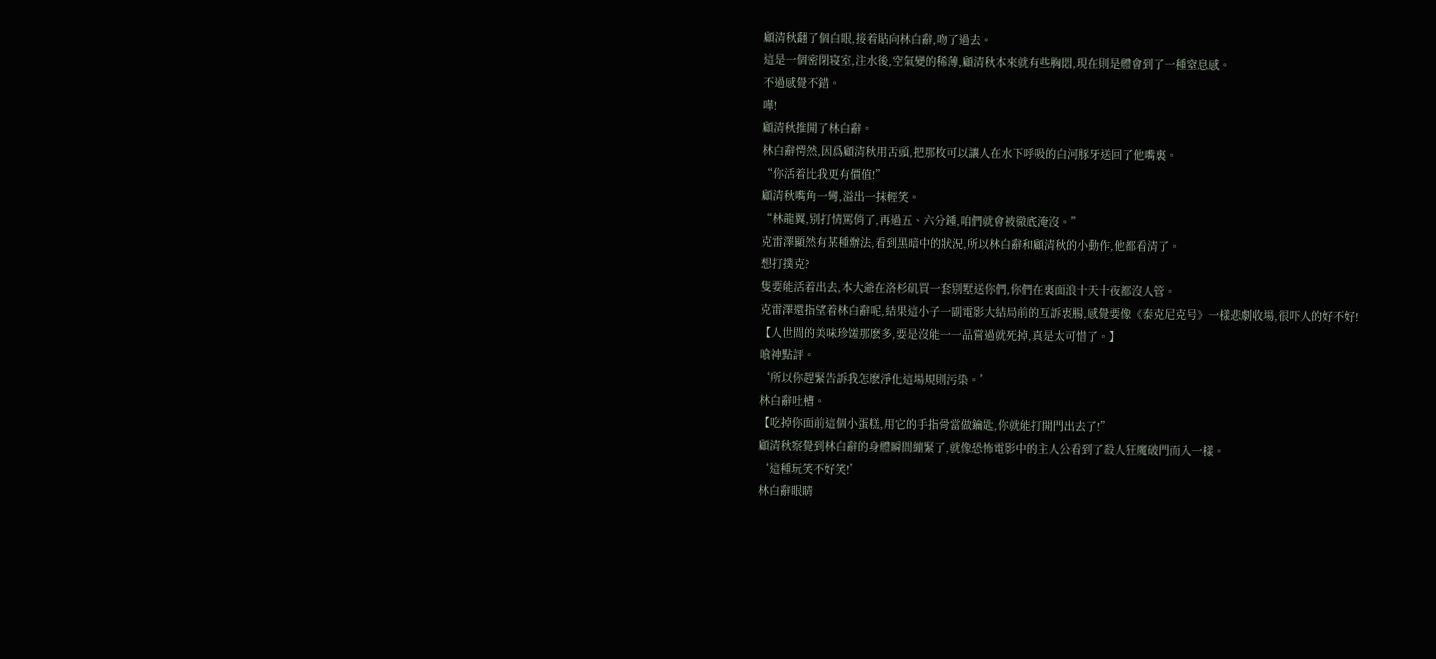顧清秋翻了個白眼,接着貼向林白辭,吻了過去。
這是一個密閉寝室,注水後,空氣變的稀薄,顧清秋本來就有些胸悶,現在則是體會到了一種窒息感。
不過感覺不錯。
嘩!
顧清秋推開了林白辭。
林白辭愕然,因爲顧清秋用舌頭,把那枚可以讓人在水下呼吸的白河豚牙送回了他嘴裏。
“你活着比我更有價值!”
顧清秋嘴角一彎,溢出一抹輕笑。
“林龍翼,别打情罵俏了,再過五、六分鍾,咱們就會被徹底淹沒。”
克雷澤顯然有某種辦法,看到黑暗中的狀況,所以林白辭和顧清秋的小動作,他都看清了。
想打撲克?
隻要能活着出去,本大爺在洛杉矶買一套别墅送你們,你們在裏面浪十天十夜都沒人管。
克雷澤還指望着林白辭呢,結果這小子一副電影大結局前的互訴衷腸,感覺要像《泰克尼克号》一樣悲劇收場,很吓人的好不好!
【人世間的美味珍馐那麽多,要是沒能一一品嘗過就死掉,真是太可惜了。】
喰神點評。
‘所以你趕緊告訴我怎麽淨化這場規則污染。’
林白辭吐槽。
【吃掉你面前這個小蛋糕,用它的手指骨當做鑰匙,你就能打開門出去了!”
顧清秋察覺到林白辭的身體瞬間繃緊了,就像恐怖電影中的主人公看到了殺人狂魔破門而入一樣。
‘這種玩笑不好笑!’
林白辭眼睛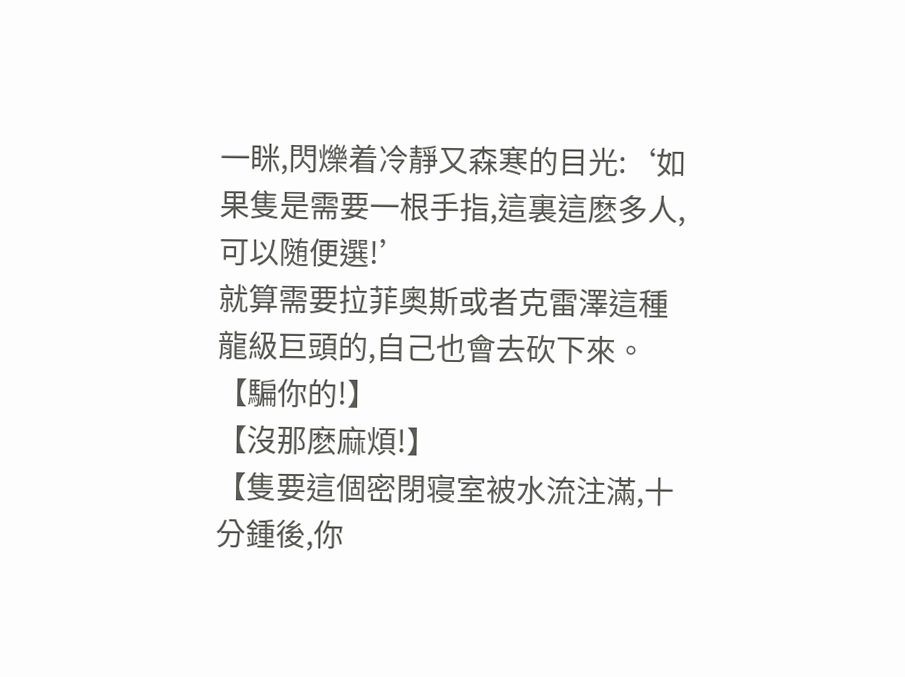一眯,閃爍着冷靜又森寒的目光:‘如果隻是需要一根手指,這裏這麽多人,可以随便選!’
就算需要拉菲奧斯或者克雷澤這種龍級巨頭的,自己也會去砍下來。
【騙你的!】
【沒那麽麻煩!】
【隻要這個密閉寝室被水流注滿,十分鍾後,你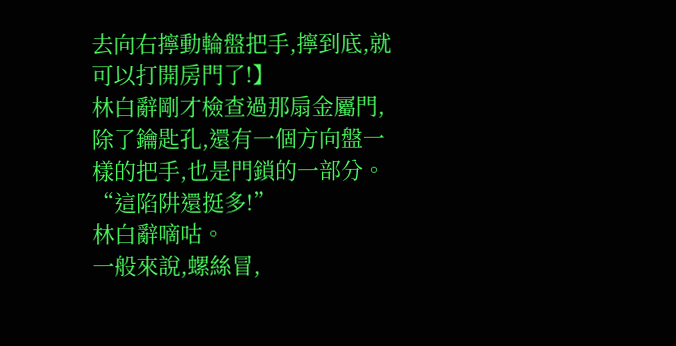去向右擰動輪盤把手,擰到底,就可以打開房門了!】
林白辭剛才檢查過那扇金屬門,除了鑰匙孔,還有一個方向盤一樣的把手,也是門鎖的一部分。
“這陷阱還挺多!”
林白辭嘀咕。
一般來說,螺絲冒,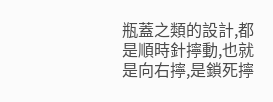瓶蓋之類的設計,都是順時針擰動,也就是向右擰,是鎖死擰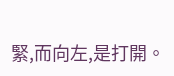緊,而向左,是打開。